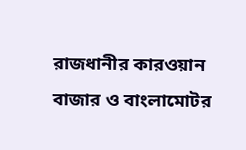রাজধানীর কারওয়ান বাজার ও বাংলামোটর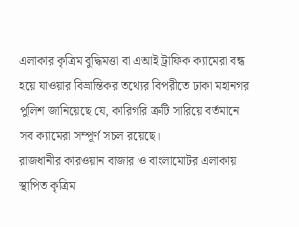এলাকার কৃত্রিম বুদ্ধিমত্তা বা এআই ট্রাফিক ক্যামেরা বন্ধ হয়ে যাওয়ার বিভ্রান্তিকর তথ্যের বিপরীতে ঢাকা মহানগর পুলিশ জানিয়েছে যে, কারিগরি ত্রুটি সারিয়ে বর্তমানে সব ক্যামেরা সম্পূর্ণ সচল রয়েছে।
রাজধানীর কারওয়ান বাজার ও বাংলামোটর এলাকায় স্থাপিত কৃত্রিম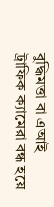বুদ্ধিমত্তা বা এআই ট্রাফিক ক্যামেরা বন্ধ হয়ে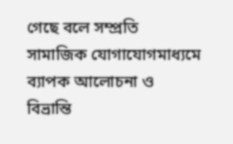গেছে বলে সম্প্রতি সামাজিক যোগাযোগমাধ্যমে ব্যাপক আলোচনা ও বিভ্রান্তি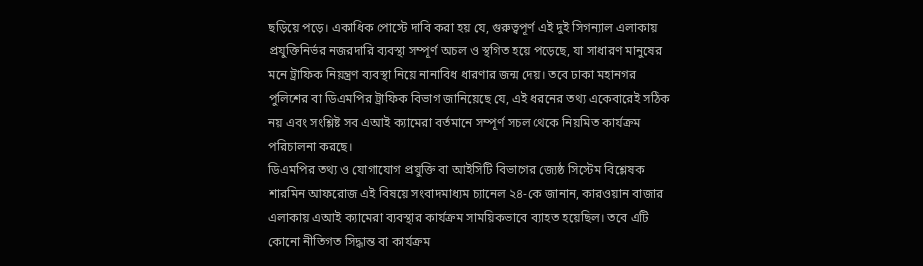ছড়িয়ে পড়ে। একাধিক পোস্টে দাবি করা হয় যে, গুরুত্বপূর্ণ এই দুই সিগন্যাল এলাকায় প্রযুক্তিনির্ভর নজরদারি ব্যবস্থা সম্পূর্ণ অচল ও স্থগিত হয়ে পড়েছে, যা সাধারণ মানুষের মনে ট্রাফিক নিয়ন্ত্রণ ব্যবস্থা নিয়ে নানাবিধ ধারণার জন্ম দেয়। তবে ঢাকা মহানগর পুলিশের বা ডিএমপির ট্রাফিক বিভাগ জানিয়েছে যে, এই ধরনের তথ্য একেবারেই সঠিক নয় এবং সংশ্লিষ্ট সব এআই ক্যামেরা বর্তমানে সম্পূর্ণ সচল থেকে নিয়মিত কার্যক্রম পরিচালনা করছে।
ডিএমপির তথ্য ও যোগাযোগ প্রযুক্তি বা আইসিটি বিভাগের জ্যেষ্ঠ সিস্টেম বিশ্লেষক শারমিন আফরোজ এই বিষয়ে সংবাদমাধ্যম চ্যানেল ২৪-কে জানান, কারওয়ান বাজার এলাকায় এআই ক্যামেরা ব্যবস্থার কার্যক্রম সাময়িকভাবে ব্যাহত হয়েছিল। তবে এটি কোনো নীতিগত সিদ্ধান্ত বা কার্যক্রম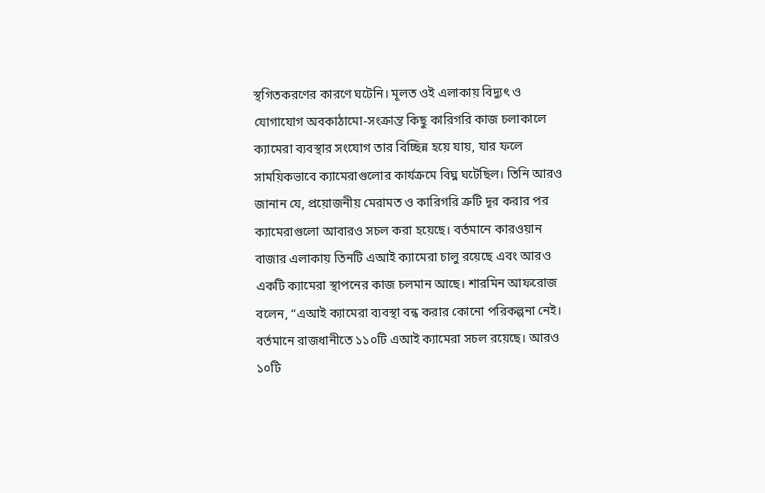স্থগিতকরণের কারণে ঘটেনি। মূলত ওই এলাকায় বিদ্যুৎ ও যোগাযোগ অবকাঠামো-সংক্রান্ত কিছু কারিগরি কাজ চলাকালে ক্যামেরা ব্যবস্থার সংযোগ তার বিচ্ছিন্ন হয়ে যায়, যার ফলে সাময়িকভাবে ক্যামেরাগুলোর কার্যক্রমে বিঘ্ন ঘটেছিল। তিনি আরও জানান যে, প্রয়োজনীয় মেরামত ও কারিগরি ত্রুটি দূর করার পর ক্যামেরাগুলো আবারও সচল করা হয়েছে। বর্তমানে কারওয়ান বাজার এলাকায় তিনটি এআই ক্যামেরা চালু রয়েছে এবং আরও একটি ক্যামেরা স্থাপনের কাজ চলমান আছে। শারমিন আফরোজ বলেন, “এআই ক্যামেরা ব্যবস্থা বন্ধ করার কোনো পরিকল্পনা নেই। বর্তমানে রাজধানীতে ১১০টি এআই ক্যামেরা সচল রয়েছে। আরও ১০টি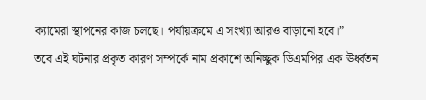ক্যামেরা স্থাপনের কাজ চলছে। পর্যায়ক্রমে এ সংখ্যা আরও বাড়ানো হবে।”
তবে এই ঘটনার প্রকৃত কারণ সম্পর্কে নাম প্রকাশে অনিচ্ছুক ডিএমপির এক ঊর্ধ্বতন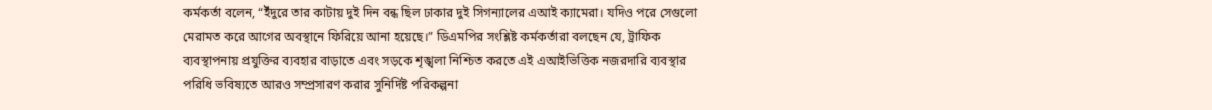কর্মকর্তা বলেন, “ইঁদুরে তার কাটায় দুই দিন বন্ধ ছিল ঢাকার দুই সিগন্যালের এআই ক্যামেরা। যদিও পরে সেগুলো মেরামত করে আগের অবস্থানে ফিরিয়ে আনা হয়েছে।” ডিএমপির সংশ্লিষ্ট কর্মকর্তারা বলছেন যে, ট্রাফিক ব্যবস্থাপনায় প্রযুক্তির ব্যবহার বাড়াতে এবং সড়কে শৃঙ্খলা নিশ্চিত করতে এই এআইভিত্তিক নজরদারি ব্যবস্থার পরিধি ভবিষ্যতে আরও সম্প্রসারণ করার সুনির্দিষ্ট পরিকল্পনা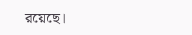রয়েছে।